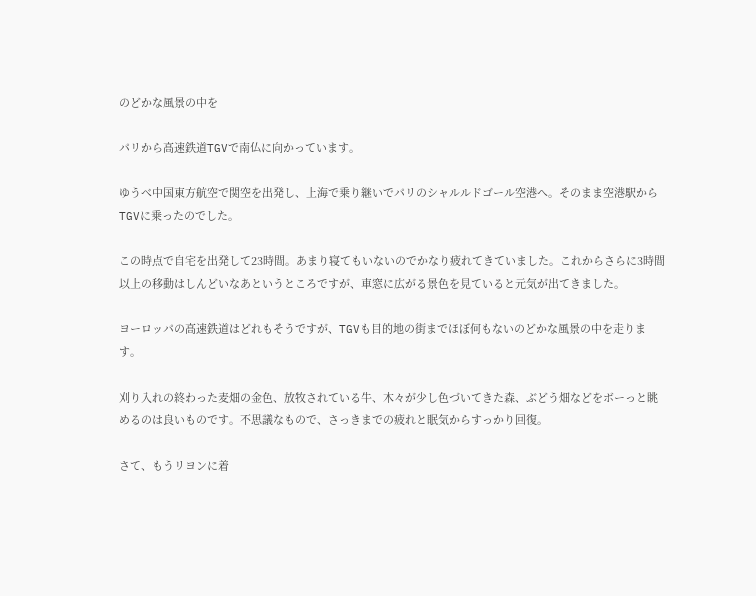のどかな風景の中を

パリから高速鉄道TGVで南仏に向かっています。

ゆうべ中国東方航空で関空を出発し、上海で乗り継いでパリのシャルルドゴール空港へ。そのまま空港駅からTGVに乗ったのでした。

この時点で自宅を出発して23時間。あまり寝てもいないのでかなり疲れてきていました。これからさらに3時間以上の移動はしんどいなあというところですが、車窓に広がる景色を見ていると元気が出てきました。

ヨーロッパの高速鉄道はどれもそうですが、TGVも目的地の街までほぼ何もないのどかな風景の中を走ります。

刈り入れの終わった麦畑の金色、放牧されている牛、木々が少し色づいてきた森、ぶどう畑などをボーっと眺めるのは良いものです。不思議なもので、さっきまでの疲れと眠気からすっかり回復。

さて、もうリヨンに着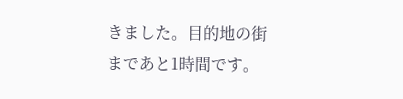きました。目的地の街まであと1時間です。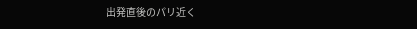出発直後のパリ近く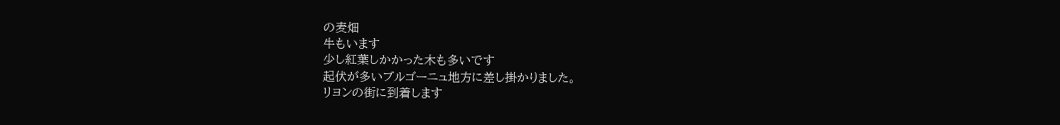の麦畑
牛もいます
少し紅葉しかかった木も多いです
起伏が多いブルゴーニュ地方に差し掛かりました。
リヨンの街に到着します